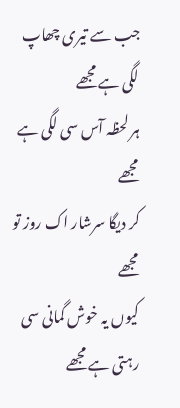جب سے تیری چھاپ لگی ہے مجھے
ہر لحظہ آس سی لگی ہے مجھے
کر دیگا سرشار اک روز تو مجھے
کیوں یہ خوش گمانی سی رہتی ہے مجھے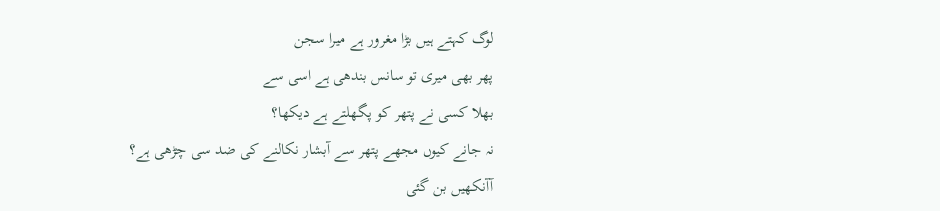لوگ کہتے ہیں بڑا مغرور ہے میرا سجن
پھر بھی میری تو سانس بندھی ہے اسی سے
بھلا کسی نے پتھر کو پگھلتے ہے دیکھا؟
نہ جانے کیوں مجھے پتھر سے آبشار نکالنے کی ضد سی چڑھی ہے؟
آآنکھیں بن گئی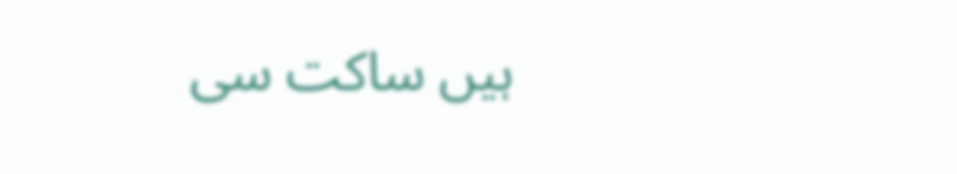ہیں ساکت سی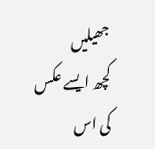جھیلیں
کچھ ایسے عکس کی اس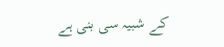کے شبیہ سی بنی ہے